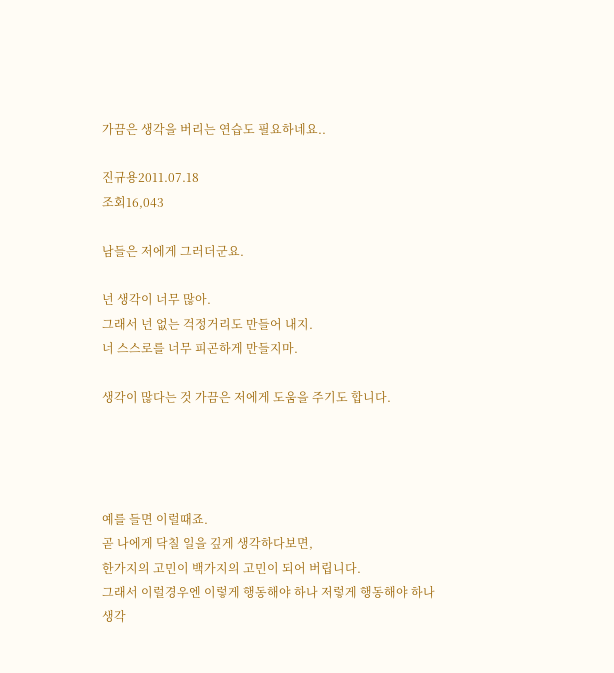가끔은 생각을 버리는 연습도 필요하네요..

진규용2011.07.18
조회16,043

남들은 저에게 그러더군요.

넌 생각이 너무 많아.
그래서 넌 없는 걱정거리도 만들어 내지.
너 스스로를 너무 피곤하게 만들지마.

생각이 많다는 것 가끔은 저에게 도움을 주기도 합니다.




예를 들면 이럴때죠.
곧 나에게 닥칠 일을 깊게 생각하다보면,
한가지의 고민이 백가지의 고민이 되어 버립니다.
그래서 이럴경우엔 이렇게 행동해야 하나 저렇게 행동해야 하나
생각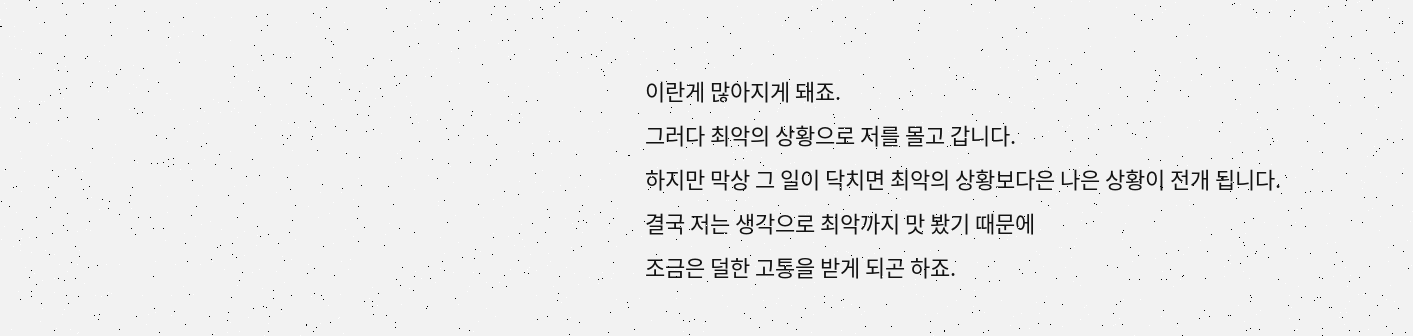이란게 많아지게 돼죠.
그러다 최악의 상황으로 저를 몰고 갑니다.
하지만 막상 그 일이 닥치면 최악의 상황보다은 나은 상황이 전개 됩니다.
결국 저는 생각으로 최악까지 맛 봤기 때문에
조금은 덜한 고통을 받게 되곤 하죠.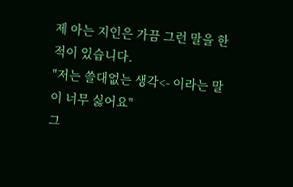제 아는 지인은 가끔 그런 말을 한 적이 있습니다.
"저는 쓸대없는 생각<- 이라는 말이 너무 싫어요"
그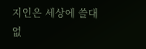지인은 세상에 쓸대없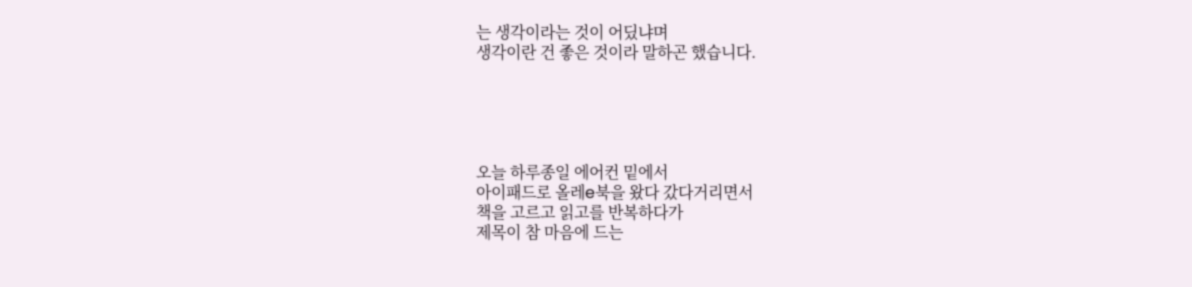는 생각이라는 것이 어딨냐며
생각이란 건 좋은 것이라 말하곤 했습니다.





오늘 하루종일 에어컨 밑에서
아이패드로 올레e북을 왔다 갔다거리면서
책을 고르고 읽고를 반복하다가
제목이 참 마음에 드는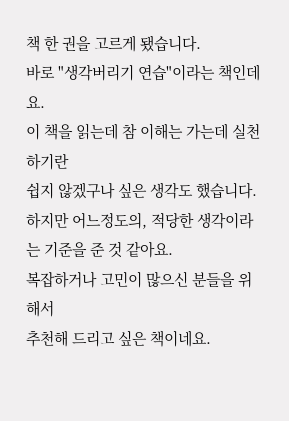책 한 권을 고르게 됐습니다.
바로 "생각버리기 연습"이라는 책인데요.
이 책을 읽는데 참 이해는 가는데 실천하기란
쉽지 않겠구나 싶은 생각도 했습니다.
하지만 어느정도의, 적당한 생각이라는 기준을 준 것 같아요.
복잡하거나 고민이 많으신 분들을 위해서
추천해 드리고 싶은 책이네요.